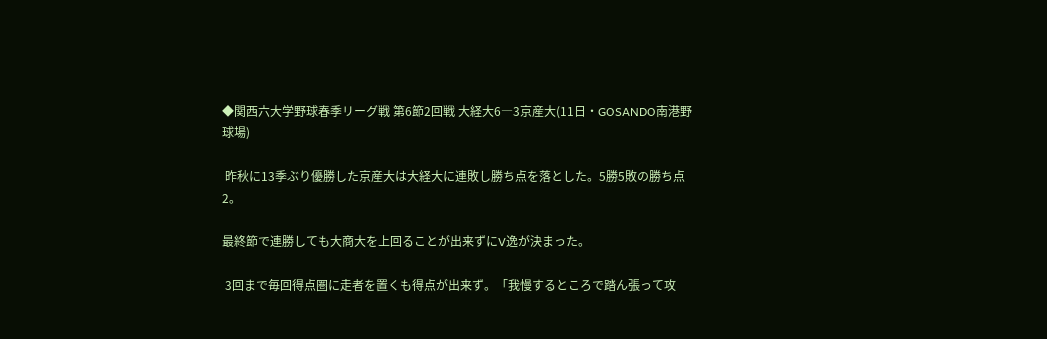◆関西六大学野球春季リーグ戦 第6節2回戦 大経大6―3京産大(11日・GOSANDO南港野球場)

 昨秋に13季ぶり優勝した京産大は大経大に連敗し勝ち点を落とした。5勝5敗の勝ち点2。

最終節で連勝しても大商大を上回ることが出来ずにV逸が決まった。

 3回まで毎回得点圏に走者を置くも得点が出来ず。「我慢するところで踏ん張って攻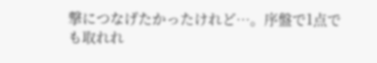撃につなげたかったけれど…。序盤で1点でも取れれ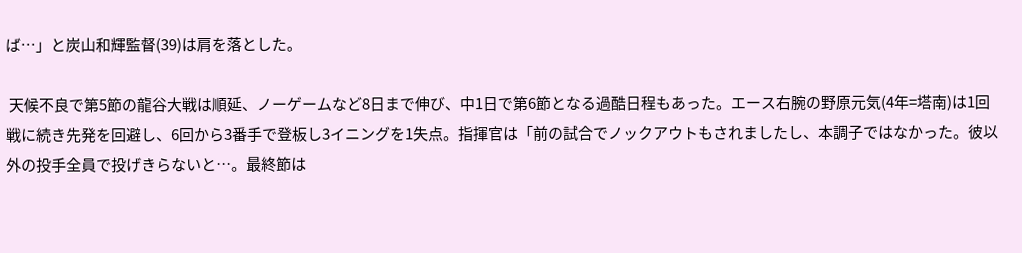ば…」と炭山和輝監督(39)は肩を落とした。

 天候不良で第5節の龍谷大戦は順延、ノーゲームなど8日まで伸び、中1日で第6節となる過酷日程もあった。エース右腕の野原元気(4年=塔南)は1回戦に続き先発を回避し、6回から3番手で登板し3イニングを1失点。指揮官は「前の試合でノックアウトもされましたし、本調子ではなかった。彼以外の投手全員で投げきらないと…。最終節は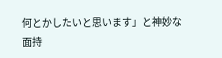何とかしたいと思います」と神妙な面持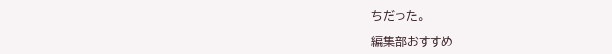ちだった。

編集部おすすめ